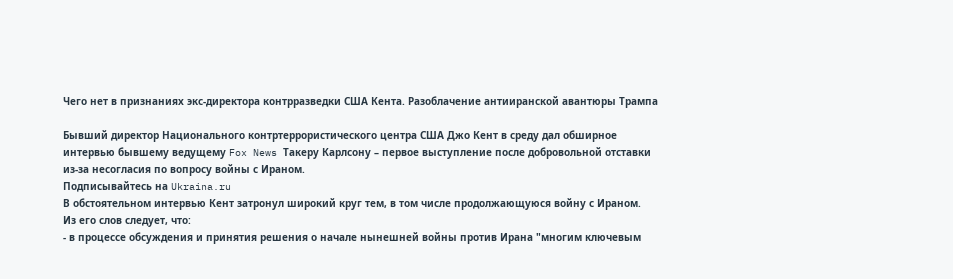Чего нет в признаниях экс-директора контрразведки США Кента. Разоблачение антииранской авантюры Трампа

Бывший директор Национального контртеррористического центра США Джо Кент в среду дал обширное интервью бывшему ведущему Fox News Такеру Карлсону – первое выступление после добровольной отставки из-за несогласия по вопросу войны с Ираном.
Подписывайтесь на Ukraina.ru
В обстоятельном интервью Кент затронул широкий круг тем, в том числе продолжающуюся войну с Ираном.
Из его слов следует, что:
- в процессе обсуждения и принятия решения о начале нынешней войны против Ирана "многим ключевым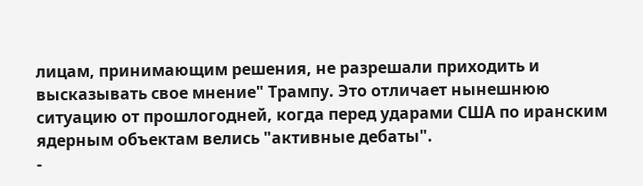лицам, принимающим решения, не разрешали приходить и высказывать свое мнение" Трампу. Это отличает нынешнюю ситуацию от прошлогодней, когда перед ударами США по иранским ядерным объектам велись "активные дебаты".
-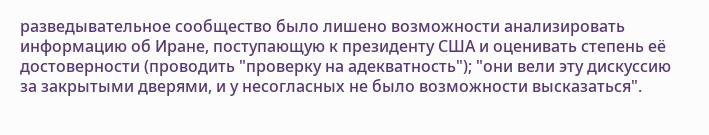разведывательное сообщество было лишено возможности анализировать информацию об Иране, поступающую к президенту США и оценивать степень её достоверности (проводить "проверку на адекватность"); "они вели эту дискуссию за закрытыми дверями, и у несогласных не было возможности высказаться".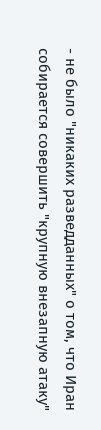- не было "никаких разведданных" о том, что Иран собирается совершить "крупную внезапную атаку"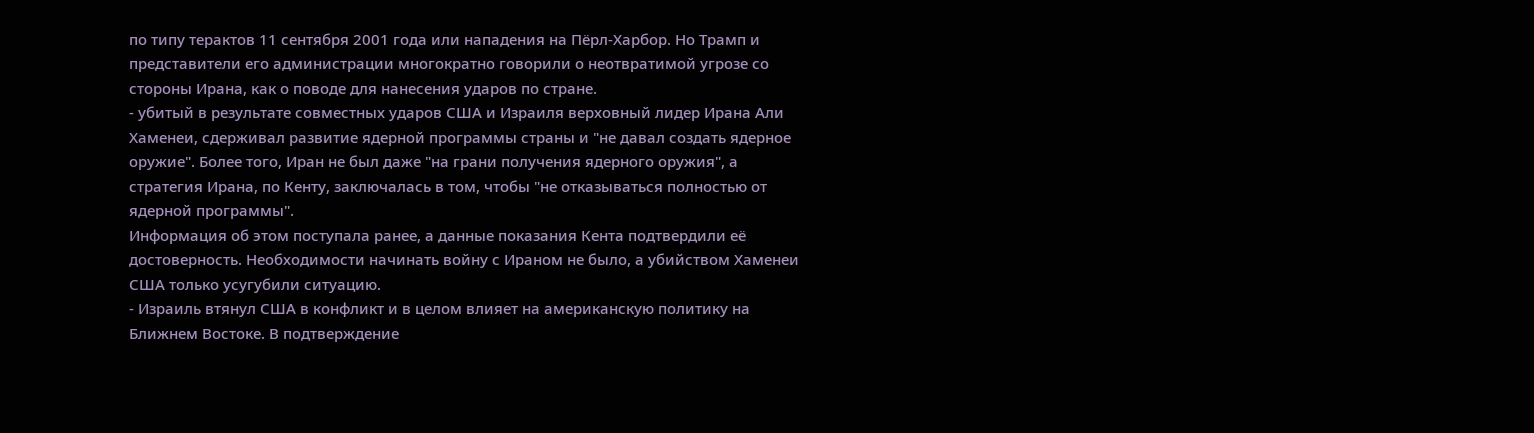по типу терактов 11 сентября 2001 года или нападения на Пёрл-Харбор. Но Трамп и представители его администрации многократно говорили о неотвратимой угрозе со стороны Ирана, как о поводе для нанесения ударов по стране.
- убитый в результате совместных ударов США и Израиля верховный лидер Ирана Али Хаменеи, сдерживал развитие ядерной программы страны и "не давал создать ядерное оружие". Более того, Иран не был даже "на грани получения ядерного оружия", а стратегия Ирана, по Кенту, заключалась в том, чтобы "не отказываться полностью от ядерной программы".
Информация об этом поступала ранее, а данные показания Кента подтвердили её достоверность. Необходимости начинать войну с Ираном не было, а убийством Хаменеи США только усугубили ситуацию.
- Израиль втянул США в конфликт и в целом влияет на американскую политику на Ближнем Востоке. В подтверждение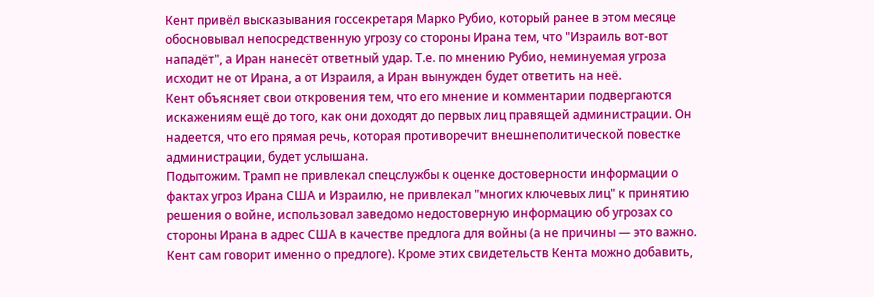Кент привёл высказывания госсекретаря Марко Рубио, который ранее в этом месяце обосновывал непосредственную угрозу со стороны Ирана тем, что "Израиль вот-вот нападёт", а Иран нанесёт ответный удар. Т.е. по мнению Рубио, неминуемая угроза исходит не от Ирана, а от Израиля, а Иран вынужден будет ответить на неё.
Кент объясняет свои откровения тем, что его мнение и комментарии подвергаются искажениям ещё до того, как они доходят до первых лиц правящей администрации. Он надеется, что его прямая речь, которая противоречит внешнеполитической повестке администрации, будет услышана.
Подытожим. Трамп не привлекал спецслужбы к оценке достоверности информации о фактах угроз Ирана США и Израилю, не привлекал "многих ключевых лиц" к принятию решения о войне, использовал заведомо недостоверную информацию об угрозах со стороны Ирана в адрес США в качестве предлога для войны (а не причины — это важно. Кент сам говорит именно о предлоге). Кроме этих свидетельств Кента можно добавить,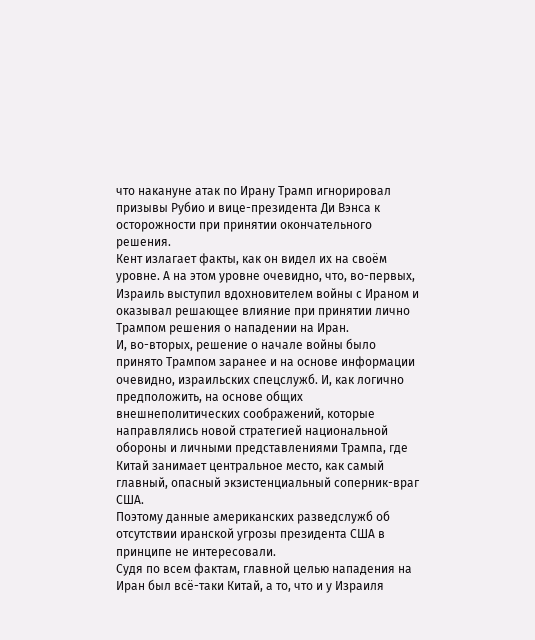что накануне атак по Ирану Трамп игнорировал призывы Рубио и вице-президента Ди Вэнса к осторожности при принятии окончательного решения.
Кент излагает факты, как он видел их на своём уровне. А на этом уровне очевидно, что, во-первых, Израиль выступил вдохновителем войны с Ираном и оказывал решающее влияние при принятии лично Трампом решения о нападении на Иран.
И, во-вторых, решение о начале войны было принято Трампом заранее и на основе информации очевидно, израильских спецслужб. И, как логично предположить, на основе общих внешнеполитических соображений, которые направлялись новой стратегией национальной обороны и личными представлениями Трампа, где Китай занимает центральное место, как самый главный, опасный экзистенциальный соперник-враг США.
Поэтому данные американских разведслужб об отсутствии иранской угрозы президента США в принципе не интересовали.
Судя по всем фактам, главной целью нападения на Иран был всё-таки Китай, а то, что и у Израиля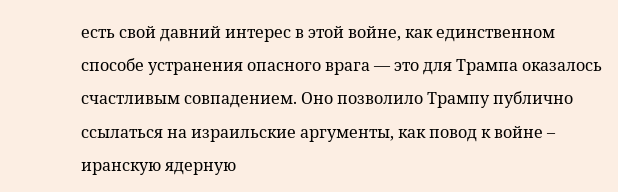есть свой давний интерес в этой войне, как единственном способе устранения опасного врага — это для Трампа оказалось счастливым совпадением. Оно позволило Трампу публично ссылаться на израильские аргументы, как повод к войне – иранскую ядерную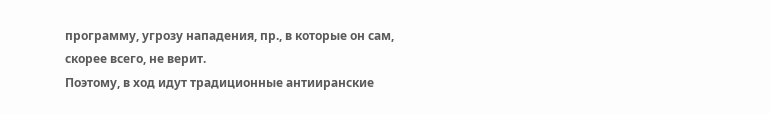программу, угрозу нападения, пр., в которые он сам, скорее всего, не верит.
Поэтому, в ход идут традиционные антииранские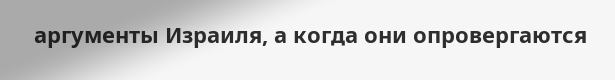аргументы Израиля, а когда они опровергаются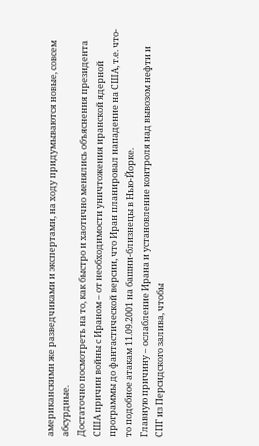американскими же разведчиками и экспертами, на ходу придумываются новые, совсем абсурдные.
Достаточно посмотреть на то, как быстро и хаотично менялись объяснения президента США причин войны с Ираном – от необходимости уничтожения иранской ядерной программы до фантастической версии, что Иран планировал нападение на США, т.е. что-то подобное атакам 11.09.2001 на башни-близнецы в Нью-Йорке.
Главную причину – ослабление Ирана и установление контроля над вывозом нефти и СПГ из Персидского залива, чтобы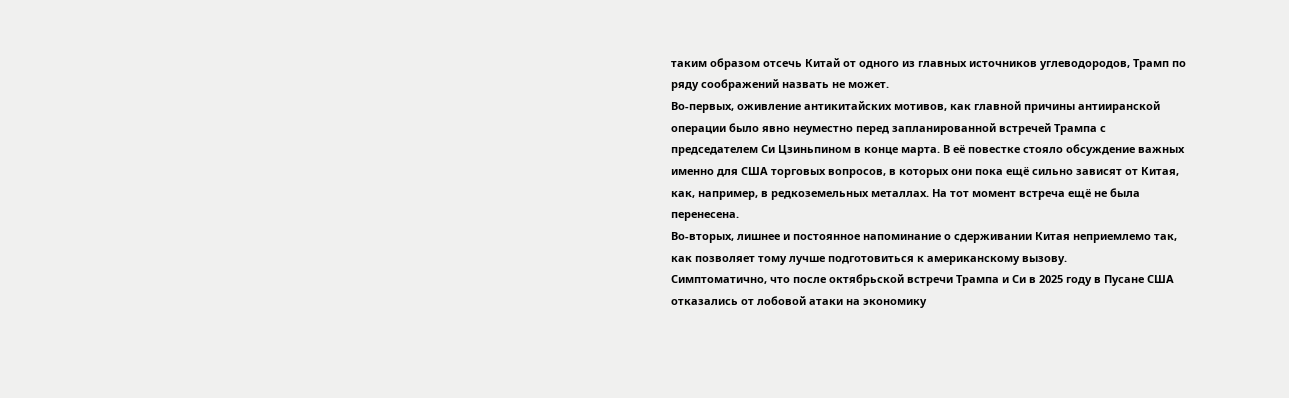таким образом отсечь Китай от одного из главных источников углеводородов, Трамп по ряду соображений назвать не может.
Во-первых, оживление антикитайских мотивов, как главной причины антииранской операции было явно неуместно перед запланированной встречей Трампа с председателем Си Цзиньпином в конце марта. В её повестке стояло обсуждение важных именно для США торговых вопросов, в которых они пока ещё сильно зависят от Китая, как, например, в редкоземельных металлах. На тот момент встреча ещё не была перенесена.
Во-вторых, лишнее и постоянное напоминание о сдерживании Китая неприемлемо так, как позволяет тому лучше подготовиться к американскому вызову.
Симптоматично, что после октябрьской встречи Трампа и Си в 2025 году в Пусане США отказались от лобовой атаки на экономику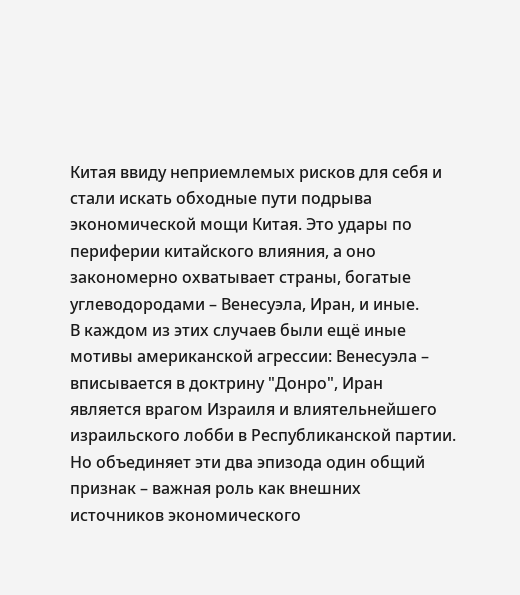Китая ввиду неприемлемых рисков для себя и стали искать обходные пути подрыва экономической мощи Китая. Это удары по периферии китайского влияния, а оно закономерно охватывает страны, богатые углеводородами – Венесуэла, Иран, и иные.
В каждом из этих случаев были ещё иные мотивы американской агрессии: Венесуэла – вписывается в доктрину "Донро", Иран является врагом Израиля и влиятельнейшего израильского лобби в Республиканской партии. Но объединяет эти два эпизода один общий признак – важная роль как внешних источников экономического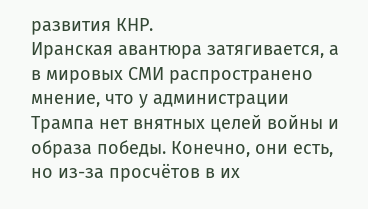развития КНР.
Иранская авантюра затягивается, а в мировых СМИ распространено мнение, что у администрации Трампа нет внятных целей войны и образа победы. Конечно, они есть, но из-за просчётов в их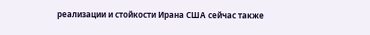реализации и стойкости Ирана США сейчас также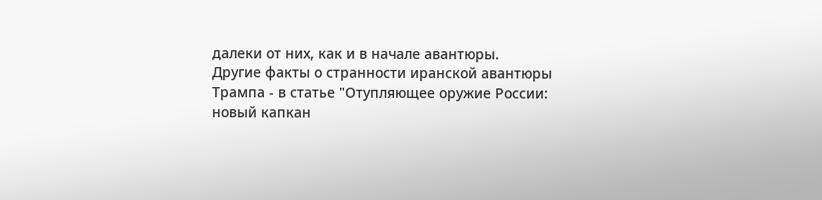далеки от них, как и в начале авантюры.
Другие факты о странности иранской авантюры Трампа - в статье "Отупляющее оружие России: новый капкан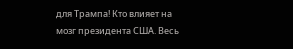для Трампа! Кто влияет на мозг президента США. Весь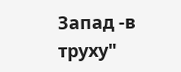Запад -в труху"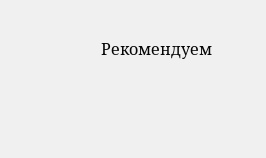Рекомендуем